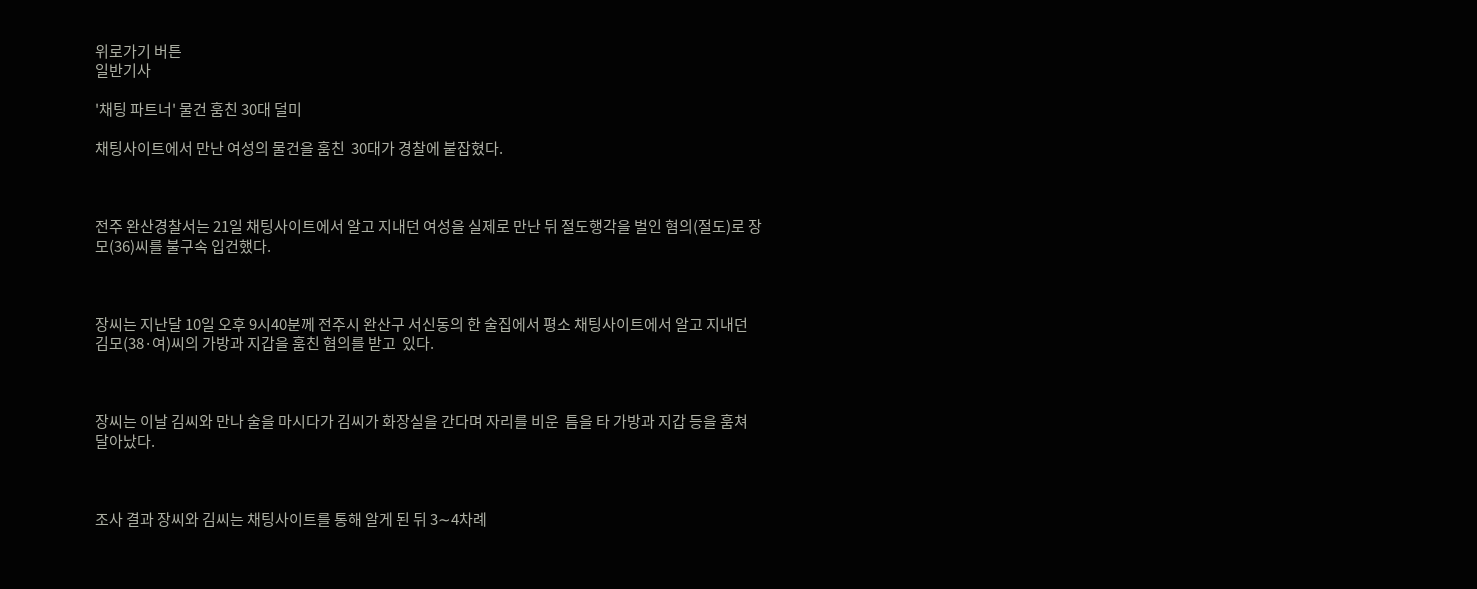위로가기 버튼
일반기사

'채팅 파트너' 물건 훔친 30대 덜미

채팅사이트에서 만난 여성의 물건을 훔친  30대가 경찰에 붙잡혔다.



전주 완산경찰서는 21일 채팅사이트에서 알고 지내던 여성을 실제로 만난 뒤 절도행각을 벌인 혐의(절도)로 장모(36)씨를 불구속 입건했다.



장씨는 지난달 10일 오후 9시40분께 전주시 완산구 서신동의 한 술집에서 평소 채팅사이트에서 알고 지내던 김모(38·여)씨의 가방과 지갑을 훔친 혐의를 받고  있다.



장씨는 이날 김씨와 만나 술을 마시다가 김씨가 화장실을 간다며 자리를 비운  틈을 타 가방과 지갑 등을 훔쳐 달아났다.



조사 결과 장씨와 김씨는 채팅사이트를 통해 알게 된 뒤 3∼4차례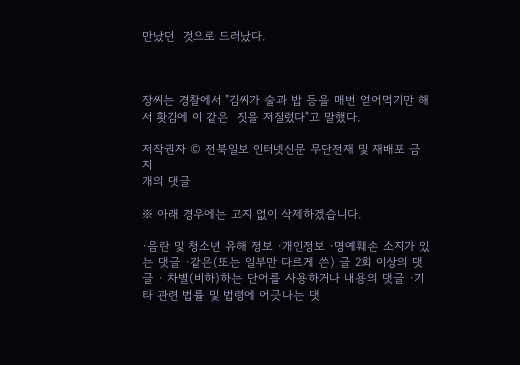만났던  것으로 드러났다.



장씨는 경찰에서 "김씨가 술과 밥 등을 매번 얻어먹기만 해서 홧김에 이 같은  짓을 저질렀다"고 말했다.

저작권자 © 전북일보 인터넷신문 무단전재 및 재배포 금지
개의 댓글

※ 아래 경우에는 고지 없이 삭제하겠습니다.

·음란 및 청소년 유해 정보 ·개인정보 ·명예훼손 소지가 있는 댓글 ·같은(또는 일부만 다르게 쓴) 글 2회 이상의 댓글 · 차별(비하)하는 단어를 사용하거나 내용의 댓글 ·기타 관련 법률 및 법령에 어긋나는 댓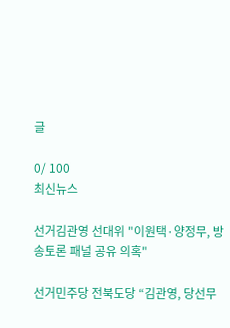글

0/ 100
최신뉴스

선거김관영 선대위 "이원택·양정무, 방송토론 패널 공유 의혹"

선거민주당 전북도당 “김관영, 당선무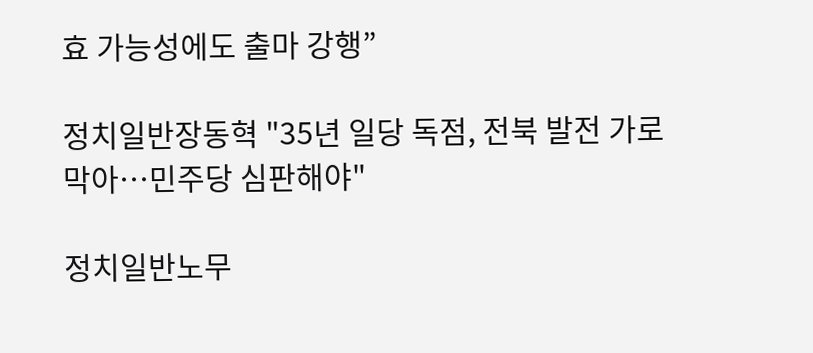효 가능성에도 출마 강행”

정치일반장동혁 "35년 일당 독점, 전북 발전 가로막아…민주당 심판해야"

정치일반노무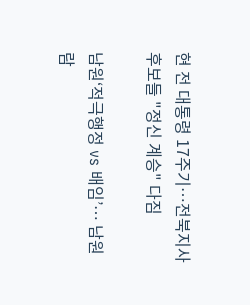현 전 대통령 17주기…전북지사 후보들 "정신 계승" 다짐

남원‘적극행정 vs 배임’… 남원 람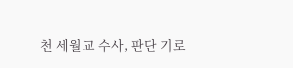천 세월교 수사, 판단 기로